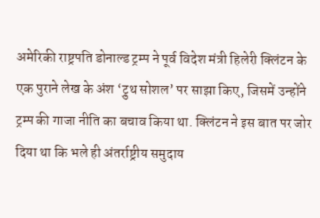अमेरिकी राष्ट्रपति डोनाल्ड ट्रम्प ने पूर्व विदेश मंत्री हिलेरी क्लिंटन के एक पुराने लेख के अंश ‘ट्रुथ सोशल’ पर साझा किए, जिसमें उन्होंने ट्रम्प की गाजा नीति का बचाव किया था. क्लिंटन ने इस बात पर जोर दिया था कि भले ही अंतर्राष्ट्रीय समुदाय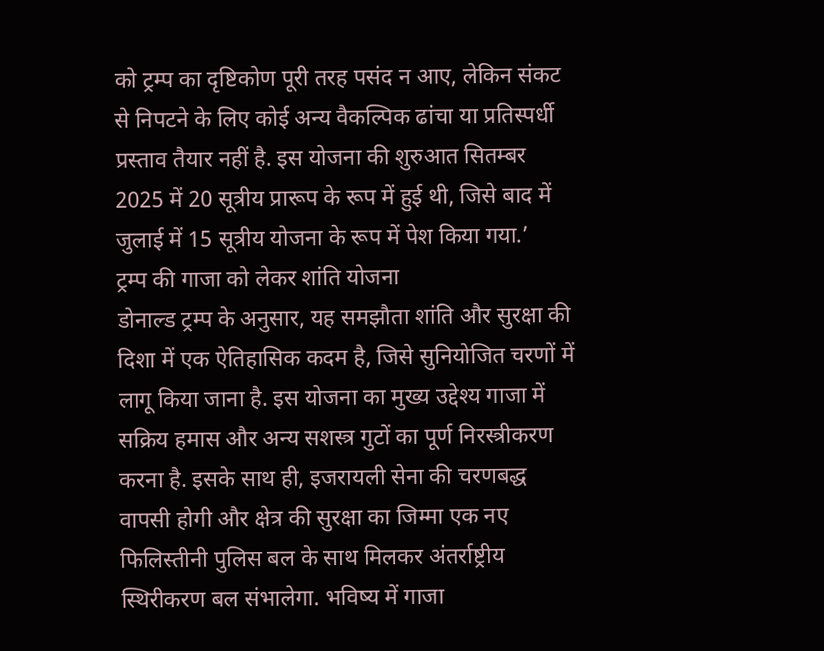को ट्रम्प का दृष्टिकोण पूरी तरह पसंद न आए, लेकिन संकट से निपटने के लिए कोई अन्य वैकल्पिक ढांचा या प्रतिस्पर्धी प्रस्ताव तैयार नहीं है. इस योजना की शुरुआत सितम्बर 2025 में 20 सूत्रीय प्रारूप के रूप में हुई थी, जिसे बाद में जुलाई में 15 सूत्रीय योजना के रूप में पेश किया गया.’
ट्रम्प की गाजा को लेकर शांति योजना
डोनाल्ड ट्रम्प के अनुसार, यह समझौता शांति और सुरक्षा की दिशा में एक ऐतिहासिक कदम है, जिसे सुनियोजित चरणों में लागू किया जाना है. इस योजना का मुख्य उद्देश्य गाजा में सक्रिय हमास और अन्य सशस्त्र गुटों का पूर्ण निरस्त्रीकरण करना है. इसके साथ ही, इजरायली सेना की चरणबद्ध वापसी होगी और क्षेत्र की सुरक्षा का जिम्मा एक नए फिलिस्तीनी पुलिस बल के साथ मिलकर अंतर्राष्ट्रीय स्थिरीकरण बल संभालेगा. भविष्य में गाजा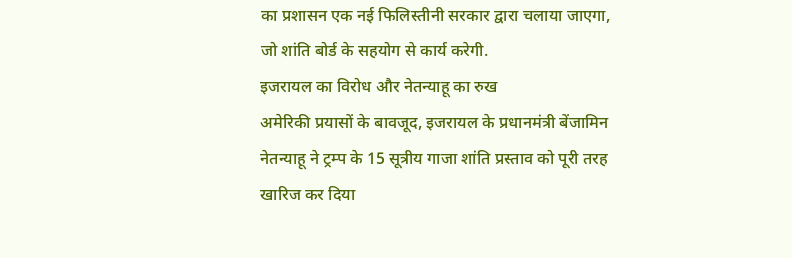का प्रशासन एक नई फिलिस्तीनी सरकार द्वारा चलाया जाएगा, जो शांति बोर्ड के सहयोग से कार्य करेगी.
इजरायल का विरोध और नेतन्याहू का रुख
अमेरिकी प्रयासों के बावजूद, इजरायल के प्रधानमंत्री बेंजामिन नेतन्याहू ने ट्रम्प के 15 सूत्रीय गाजा शांति प्रस्ताव को पूरी तरह खारिज कर दिया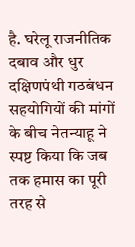है. घरेलू राजनीतिक दबाव और धुर दक्षिणपंथी गठबंधन सहयोगियों की मांगों के बीच नेतन्याहू ने स्पष्ट किया कि जब तक हमास का पूरी तरह से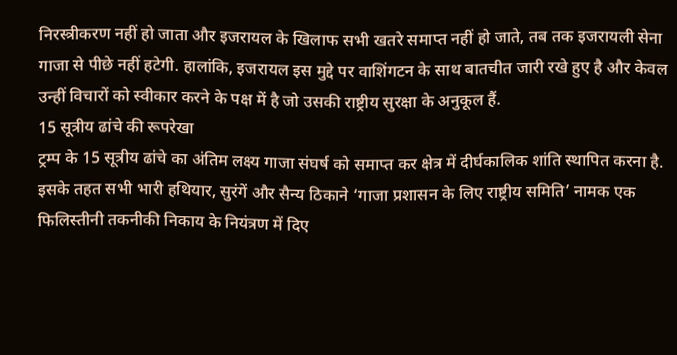निरस्त्रीकरण नहीं हो जाता और इजरायल के खिलाफ सभी खतरे समाप्त नहीं हो जाते, तब तक इजरायली सेना गाजा से पीछे नहीं हटेगी. हालांकि, इजरायल इस मुद्दे पर वाशिंगटन के साथ बातचीत जारी रखे हुए है और केवल उन्हीं विचारों को स्वीकार करने के पक्ष में है जो उसकी राष्ट्रीय सुरक्षा के अनुकूल हैं.
15 सूत्रीय ढांचे की रूपरेखा
ट्रम्प के 15 सूत्रीय ढांचे का अंतिम लक्ष्य गाजा संघर्ष को समाप्त कर क्षेत्र में दीर्घकालिक शांति स्थापित करना है. इसके तहत सभी भारी हथियार, सुरंगें और सैन्य ठिकाने ‘गाजा प्रशासन के लिए राष्ट्रीय समिति’ नामक एक फिलिस्तीनी तकनीकी निकाय के नियंत्रण में दिए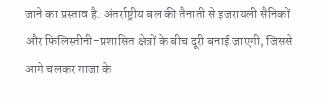जाने का प्रस्ताव है. अंतर्राष्ट्रीय बल की तैनाती से इजरायली सैनिकों और फिलिस्तीनी-प्रशासित क्षेत्रों के बीच दूरी बनाई जाएगी, जिससे आगे चलकर गाजा के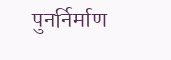पुनर्निर्माण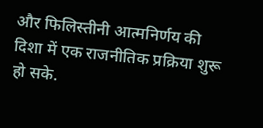और फिलिस्तीनी आत्मनिर्णय की दिशा में एक राजनीतिक प्रक्रिया शुरू हो सके.